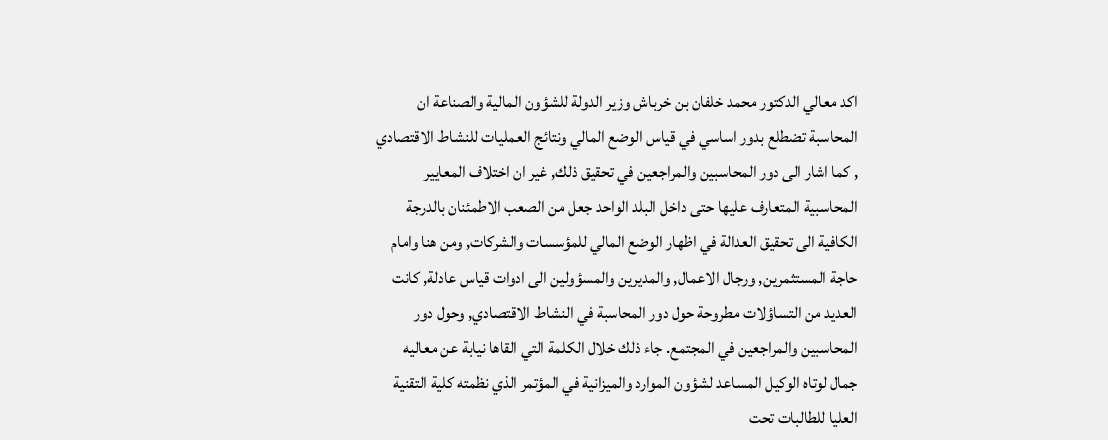اكد معالي الدكتور محمد خلفان بن خرباش وزير الدولة للشؤون المالية والصناعة ان المحاسبة تضطلع بدور اساسي في قياس الوضع المالي ونتائج العمليات للنشاط الاقتصادي , كما اشار الى دور المحاسبين والمراجعين في تحقيق ذلك, غير ان اختلاف المعايير المحاسبية المتعارف عليها حتى داخل البلد الواحد جعل من الصعب الاطمئنان بالدرجة الكافية الى تحقيق العدالة في اظهار الوضع المالي للمؤسسات والشركات, ومن هنا وامام حاجة المستثمرين, ورجال الاعمال, والمديرين والمسؤولين الى ادوات قياس عادلة, كانت العديد من التساؤلات مطروحة حول دور المحاسبة في النشاط الاقتصادي, وحول دور المحاسبين والمراجعين في المجتمع. جاء ذلك خلال الكلمة التي القاها نيابة عن معاليه جمال لوتاه الوكيل المساعد لشؤون الموارد والميزانية في المؤتمر الذي نظمته كلية التقنية العليا للطالبات تحت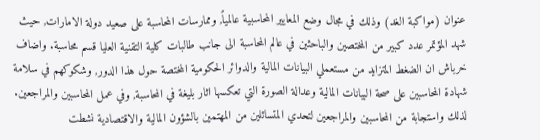عنوان (مواكبة الغد) وذلك في مجال وضع المعايير المحاسبية عالمياً, وممارسات المحاسبة على صعيد دولة الامارات, حيث شهد المؤتمر عدد كبير من المختصين والباحثين في عالم المحاسبة الى جانب طالبات كلية التقنية العليا قسم محاسبة. واضاف خرباش ان الضغط المتزايد من مستعملي البيانات المالية والدوائر الحكومية المختصة حول هذا الدور, وشكوكهم في سلامة شهادة المحاسبين على صحة البيانات المالية وعدالة الصورة التي تعكسها اثار بليغة في المحاسبة, وفي عمل المحاسبين والمراجعين. لذلك واستجابة من المحاسبين والمراجعين لتحدي المتسائلين من المهتمين بالشؤون المالية والاقتصادية نشطت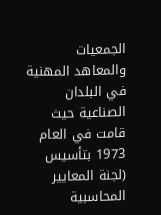الجمعيات والمعاهد المهنية في البلدان الصناعية حيث قامت في العام 1973 بتأسيس (لجنة المعايير المحاسبية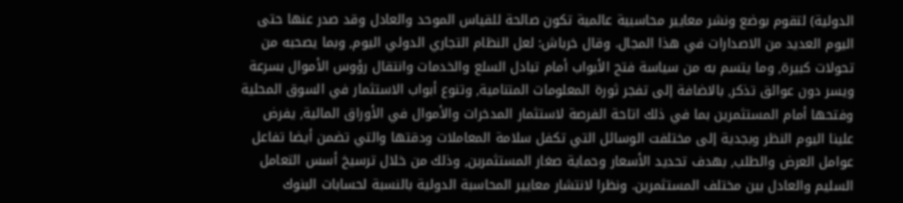الدولية) لتقوم بوضع ونشر معايير محاسبية عالمية تكون صالحة للقياس الموحد والعادل وقد صدر عنها حتى اليوم العديد من الاصدارات في هذا المجال. وقال خرباش: لعل النظام التجاري الدولي اليوم, وبما يصحبه من تحولات كبيرة, وما يتسم به من سياسة فتح الأبواب أمام تبادل السلع والخدمات وانتقال رؤوس الأموال بسرعة ويسر دون عوائق تذكر, بالاضافة إلى تفجر ثورة المعلومات المتنامية, وتنوع أبواب الاستثمار في السوق المحلية وفتحها أمام المستثمرين بما في ذلك اتاحة الفرصة لاستثمار المدخرات والأموال في الأوراق المالية, يفرض علينا اليوم النظر وبجدية إلى مختلفت الوسائل التي تكفل سلامة المعاملات ودقتها والتي تضمن أيضا تفاعل عوامل العرض والطلب, بهدف تحديد الأسعار وحماية صغار المستثمرين, وذلك من خلال ترسيخ أسس التعامل السليم والعادل بين مختلف المستثمرين. ونظرا لانتشار معايير المحاسبة الدولية بالنسبة لحسابات البنوك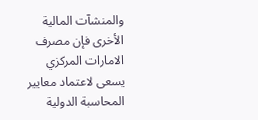والمنشآت المالية الأخرى فإن مصرف الامارات المركزي يسعى لاعتماد معايير المحاسبة الدولية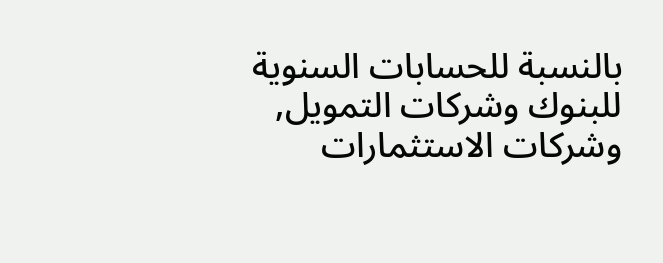بالنسبة للحسابات السنوية للبنوك وشركات التمويل, وشركات الاستثمارات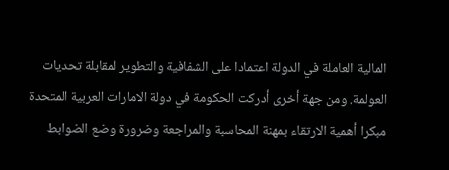المالية العاملة في الدولة اعتمادا على الشفافية والتطوير لمقابلة تحديات العولمة. ومن جهة أخرى أدركت الحكومة في دولة الامارات العربية المتحدة مبكرا أهمية الارتقاء بمهنة المحاسبة والمراجعة وضرورة وضع الضوابط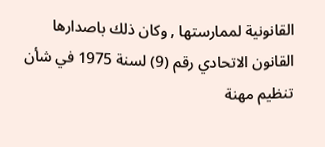القانونية لممارستها , وكان ذلك باصدارها القانون الاتحادي رقم (9) لسنة 1975 في شأن تنظيم مهنة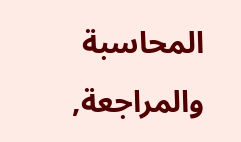المحاسبة والمراجعة,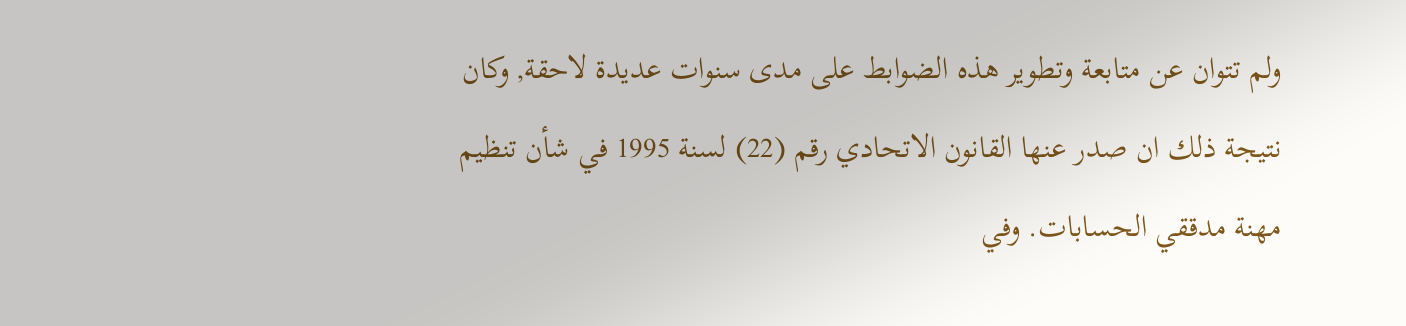ولم تتوان عن متابعة وتطوير هذه الضوابط على مدى سنوات عديدة لاحقة, وكان نتيجة ذلك ان صدر عنها القانون الاتحادي رقم (22) لسنة 1995 في شأن تنظيم مهنة مدققي الحسابات. وفي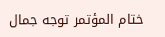ختام المؤتمر توجه جمال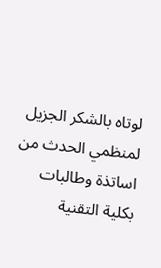لوتاه بالشكر الجزيل لمنظمي الحدث من اساتذة وطالبات بكلية التقنية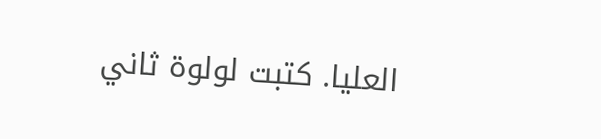العليا. كتبت لولوة ثاني